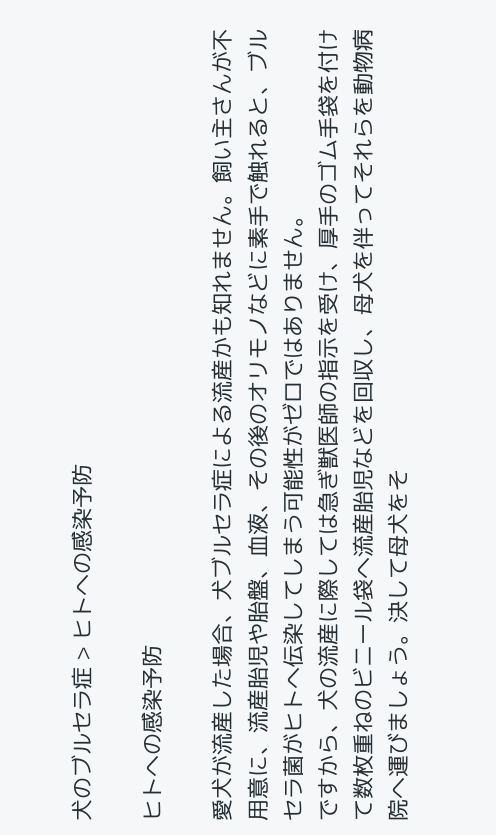犬のブルセラ症 > ヒトへの感染予防

ヒトへの感染予防

愛犬が流産した場合、犬ブルセラ症による流産かも知れません。飼い主さんが不用意に、流産胎児や胎盤、血液、その後のオリモノなどに素手で触れると、ブルセラ菌がヒトへ伝染してしまう可能性がゼロではありません。
ですから、犬の流産に際しては急ぎ獣医師の指示を受け、厚手のゴム手袋を付けて数枚重ねのビニール袋へ流産胎児などを回収し、母犬を伴ってそれらを動物病院へ運びましょう。決して母犬をそ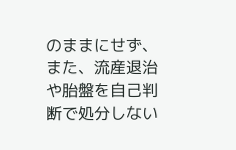のままにせず、また、流産退治や胎盤を自己判断で処分しない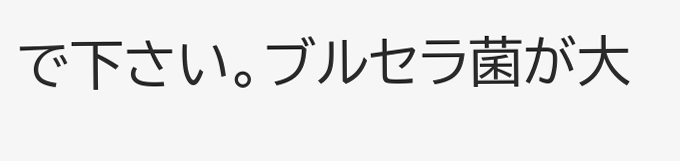で下さい。ブルセラ菌が大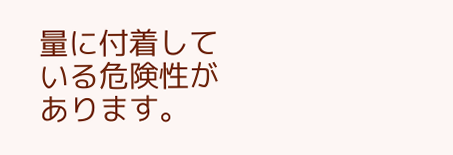量に付着している危険性があります。